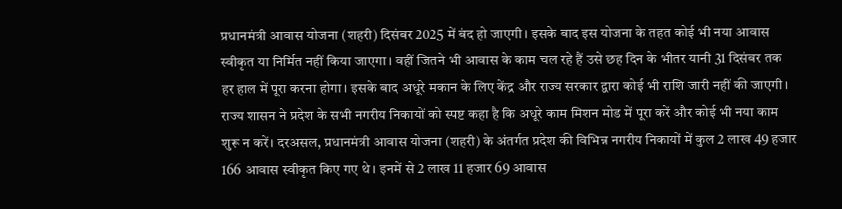प्रधानमंत्री आवास योजना (शहरी) दिसंबर 2025 में बंद हो जाएगी। इसके बाद इस योजना के तहत कोई भी नया आवास स्वीकृत या निर्मित नहीं किया जाएगा। वहीं जितने भी आवास के काम चल रहे हैं उसे छह दिन के भीतर यानी 31 दिसंबर तक हर हाल में पूरा करना होगा। इसके बाद अधूरे मकान के लिए केंद्र और राज्य सरकार द्वारा कोई भी राशि जारी नहीं की जाएगी। राज्य शासन ने प्रदेश के सभी नगरीय निकायों को स्पष्ट कहा है कि अधूरे काम मिशन मोड में पूरा करें और कोई भी नया काम शुरू न करें। दरअसल, प्रधानमंत्री आवास योजना (शहरी) के अंतर्गत प्रदेश की विभिन्न नगरीय निकायों में कुल 2 लाख 49 हजार 166 आवास स्वीकृत किए गए थे। इनमें से 2 लाख 11 हजार 69 आवास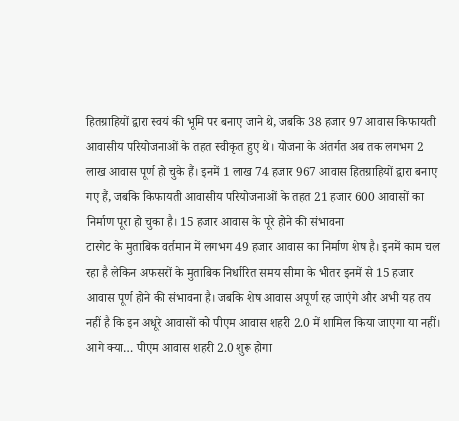हितग्राहियों द्वारा स्वयं की भूमि पर बनाए जाने थे, जबकि 38 हजार 97 आवास किफायती आवासीय परियोजनाओं के तहत स्वीकृत हुए थे। योजना के अंतर्गत अब तक लगभग 2 लाख आवास पूर्ण हो चुके हैं। इनमें 1 लाख 74 हजार 967 आवास हितग्राहियों द्वारा बनाए गए हैं, जबकि किफायती आवासीय परियोजनाओं के तहत 21 हजार 600 आवासों का निर्माण पूरा हो चुका है। 15 हजार आवास के पूरे होने की संभावना
टारगेट के मुताबिक वर्तमान में लगभग 49 हजार आवास का निर्माण शेष है। इनमें काम चल रहा है लेकिन अफसरों के मुताबिक निर्धारित समय सीमा के भीतर इनमें से 15 हजार आवास पूर्ण होने की संभावना है। जबकि शेष आवास अपूर्ण रह जाएंगे और अभी यह तय नहीं है कि इन अधूरे आवासों को पीएम आवास शहरी 2.0 में शामिल किया जाएगा या नहीं। आगे क्या… पीएम आवास शहरी 2.0 शुरू होगा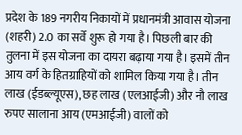प्रदेश के 189 नगरीय निकायों में प्रधानमंत्री आवास योजना (शहरी) 2.0 का सर्वे शुरू हो गया है। पिछली बार की तुलना में इस योजना का दायरा बढ़ाया गया है। इसमें तीन आय वर्ग के हितग्राहियों को शामिल किया गया है। तीन लाख (ईडब्ल्यूएस), छह लाख (एलआईजी) और नौ लाख रुपए सालाना आय (एमआईजी) वालों को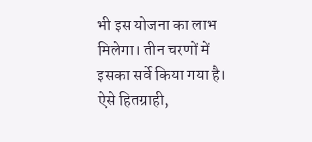भी इस योजना का लाभ मिलेगा। तीन चरणों में इसका सर्वे किया गया है। ऐसे हितग्राही,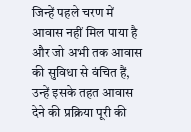जिन्हें पहले चरण में आवास नहीं मिल पाया है और जो अभी तक आवास की सुविधा से वंचित हैं, उन्हें इसके तहत आवास देने की प्रक्रिया पूरी की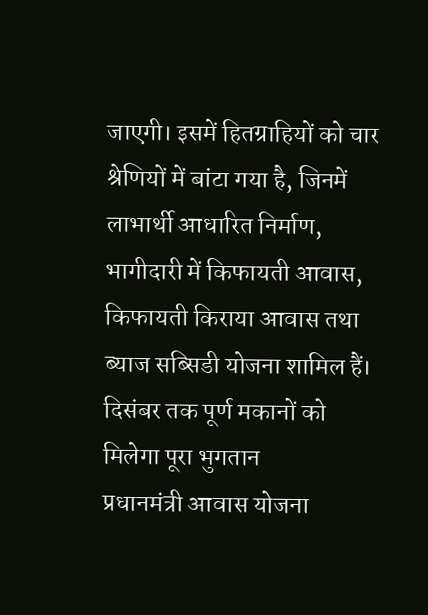जाएगी। इसमें हितग्राहियों को चार श्रेणियों में बांटा गया है, जिनमें लाभार्थी आधारित निर्माण, भागीदारी में किफायती आवास, किफायती किराया आवास तथा ब्याज सब्सिडी योजना शामिल हैं। दिसंबर तक पूर्ण मकानों को मिलेगा पूरा भुगतान
प्रधानमंत्री आवास योजना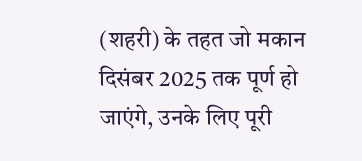(शहरी) के तहत जो मकान दिसंबर 2025 तक पूर्ण हो जाएंगे, उनके लिए पूरी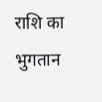राशि का भुगतान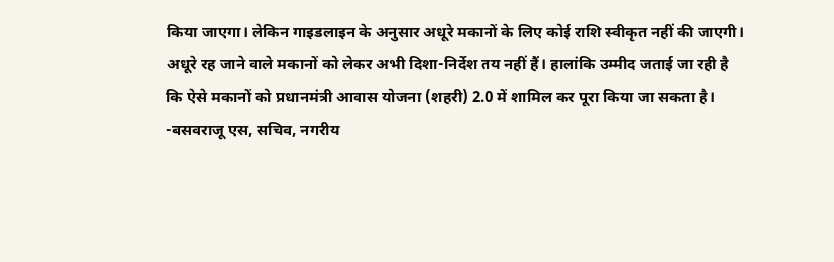किया जाएगा। लेकिन गाइडलाइन के अनुसार अधूरे मकानों के लिए कोई राशि स्वीकृत नहीं की जाएगी। अधूरे रह जाने वाले मकानों को लेकर अभी दिशा-निर्देश तय नहीं हैं। हालांकि उम्मीद जताई जा रही है कि ऐसे मकानों को प्रधानमंत्री आवास योजना (शहरी) 2.0 में शामिल कर पूरा किया जा सकता है।
-बसवराजू एस, सचिव, नगरीय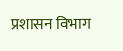प्रशासन विभाग